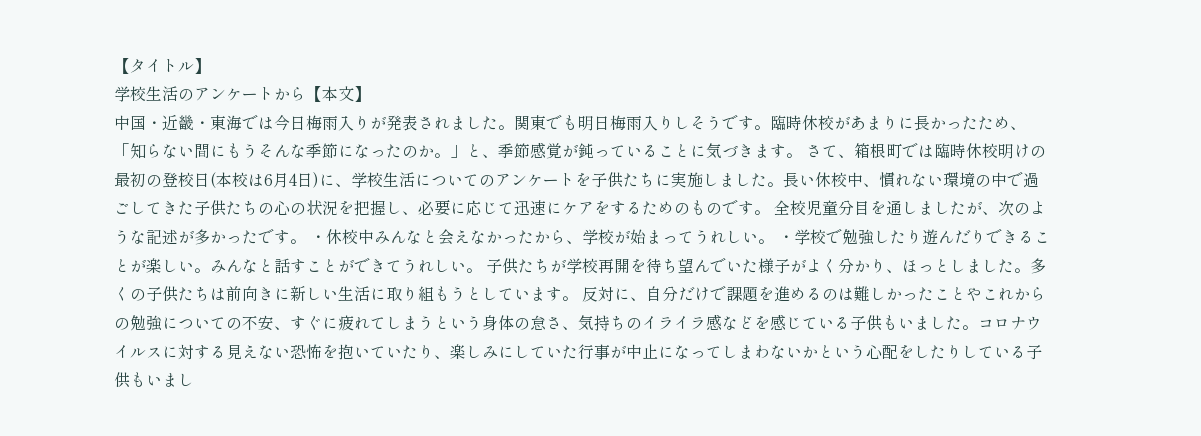【タイトル】
学校生活のアンケートから【本文】
中国・近畿・東海では今日梅雨入りが発表されました。関東でも明日梅雨入りしそうです。臨時休校があまりに長かったため、「知らない間にもうそんな季節になったのか。」と、季節感覚が鈍っていることに気づきます。 さて、箱根町では臨時休校明けの最初の登校日(本校は6月4日)に、学校生活についてのアンケートを子供たちに実施しました。長い休校中、慣れない環境の中で過ごしてきた子供たちの心の状況を把握し、必要に応じて迅速にケアをするためのものです。 全校児童分目を通しましたが、次のような記述が多かったです。 ・休校中みんなと会えなかったから、学校が始まってうれしい。 ・学校で勉強したり遊んだりできることが楽しい。みんなと話すことができてうれしい。 子供たちが学校再開を待ち望んでいた様子がよく分かり、ほっとしました。多くの子供たちは前向きに新しい生活に取り組もうとしています。 反対に、自分だけで課題を進めるのは難しかったことやこれからの勉強についての不安、すぐに疲れてしまうという身体の怠さ、気持ちのイライラ感などを感じている子供もいました。コロナウイルスに対する見えない恐怖を抱いていたり、楽しみにしていた行事が中止になってしまわないかという心配をしたりしている子供もいまし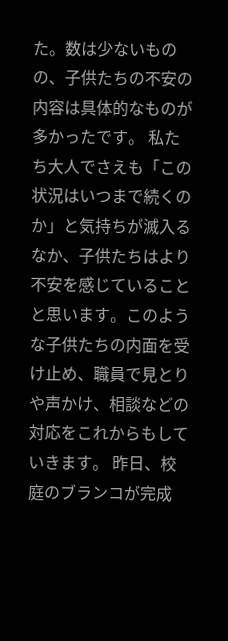た。数は少ないものの、子供たちの不安の内容は具体的なものが多かったです。 私たち大人でさえも「この状況はいつまで続くのか」と気持ちが滅入るなか、子供たちはより不安を感じていることと思います。このような子供たちの内面を受け止め、職員で見とりや声かけ、相談などの対応をこれからもしていきます。 昨日、校庭のブランコが完成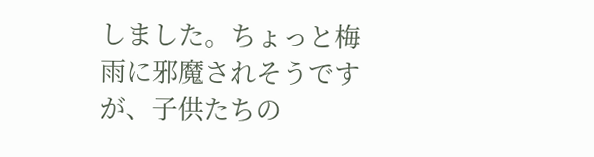しました。ちょっと梅雨に邪魔されそうですが、子供たちの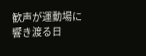歓声が運動場に響き渡る日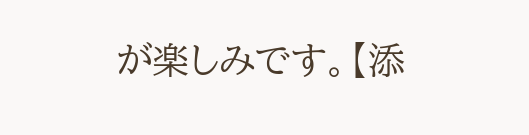が楽しみです。【添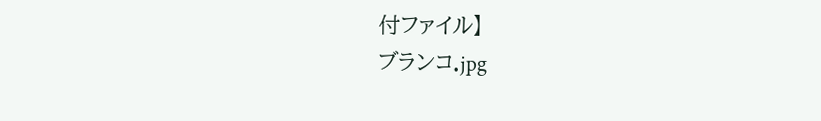付ファイル】
ブランコ.jpg